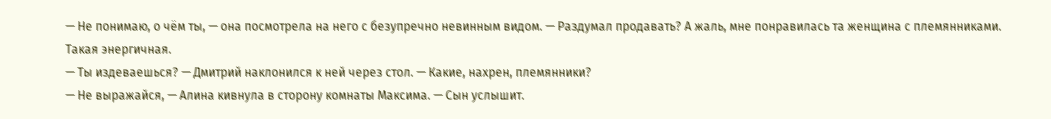— Не понимаю, о чём ты, — она посмотрела на него с безупречно невинным видом. — Раздумал продавать? А жаль, мне понравилась та женщина с племянниками. Такая энергичная.
— Ты издеваешься? — Дмитрий наклонился к ней через стол. — Какие, нахрен, племянники?
— Не выражайся, — Алина кивнула в сторону комнаты Максима. — Сын услышит.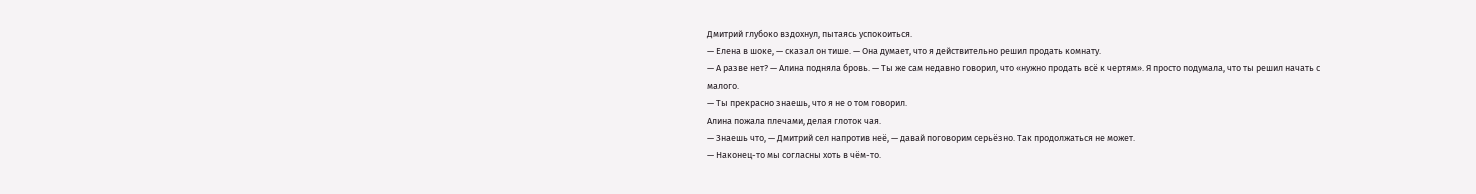Дмитрий глубоко вздохнул, пытаясь успокоиться.
— Елена в шоке, — сказал он тише. — Она думает, что я действительно решил продать комнату.
— А разве нет? — Алина подняла бровь. — Ты же сам недавно говорил, что «нужно продать всё к чертям». Я просто подумала, что ты решил начать с малого.
— Ты прекрасно знаешь, что я не о том говорил.
Алина пожала плечами, делая глоток чая.
— Знаешь что, — Дмитрий сел напротив неё, — давай поговорим серьёзно. Так продолжаться не может.
— Наконец-то мы согласны хоть в чём-то.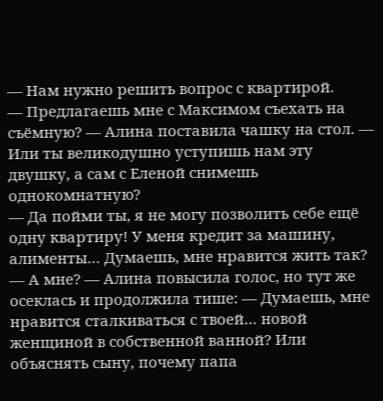— Нам нужно решить вопрос с квартирой.
— Предлагаешь мне с Максимом съехать на съёмную? — Алина поставила чашку на стол. — Или ты великодушно уступишь нам эту двушку, а сам с Еленой снимешь однокомнатную?
— Да пойми ты, я не могу позволить себе ещё одну квартиру! У меня кредит за машину, алименты… Думаешь, мне нравится жить так?
— А мне? — Алина повысила голос, но тут же осеклась и продолжила тише: — Думаешь, мне нравится сталкиваться с твоей… новой женщиной в собственной ванной? Или объяснять сыну, почему папа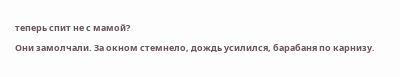теперь спит не с мамой?
Они замолчали. За окном стемнело, дождь усилился, барабаня по карнизу.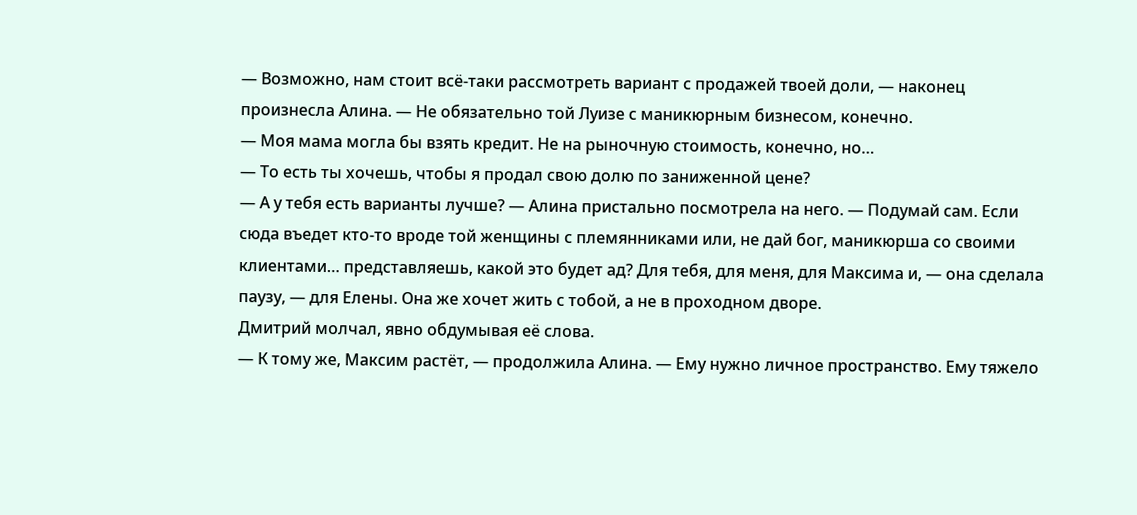— Возможно, нам стоит всё-таки рассмотреть вариант с продажей твоей доли, — наконец произнесла Алина. — Не обязательно той Луизе с маникюрным бизнесом, конечно.
— Моя мама могла бы взять кредит. Не на рыночную стоимость, конечно, но…
— То есть ты хочешь, чтобы я продал свою долю по заниженной цене?
— А у тебя есть варианты лучше? — Алина пристально посмотрела на него. — Подумай сам. Если сюда въедет кто-то вроде той женщины с племянниками или, не дай бог, маникюрша со своими клиентами… представляешь, какой это будет ад? Для тебя, для меня, для Максима и, — она сделала паузу, — для Елены. Она же хочет жить с тобой, а не в проходном дворе.
Дмитрий молчал, явно обдумывая её слова.
— К тому же, Максим растёт, — продолжила Алина. — Ему нужно личное пространство. Ему тяжело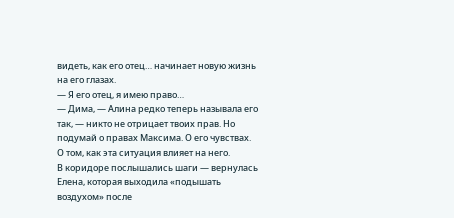видеть, как его отец… начинает новую жизнь на его глазах.
— Я его отец, я имею право…
— Дима, — Алина редко теперь называла его так, — никто не отрицает твоих прав. Но подумай о правах Максима. О его чувствах. О том, как эта ситуация влияет на него.
В коридоре послышались шаги — вернулась Елена, которая выходила «подышать воздухом» после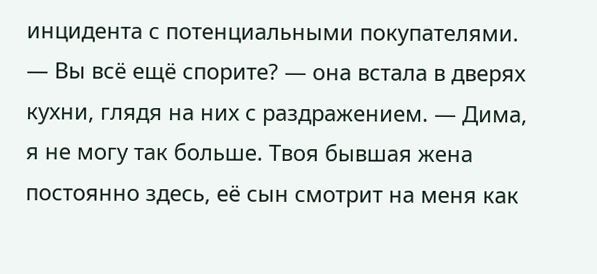инцидента с потенциальными покупателями.
— Вы всё ещё спорите? — она встала в дверях кухни, глядя на них с раздражением. — Дима, я не могу так больше. Твоя бывшая жена постоянно здесь, её сын смотрит на меня как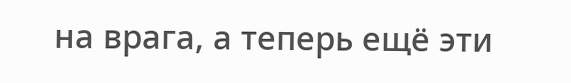на врага, а теперь ещё эти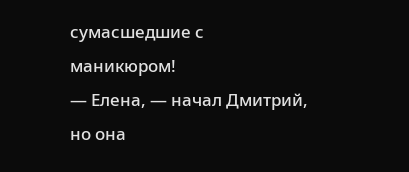сумасшедшие с маникюром!
— Елена, — начал Дмитрий, но она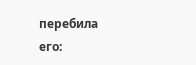перебила его: